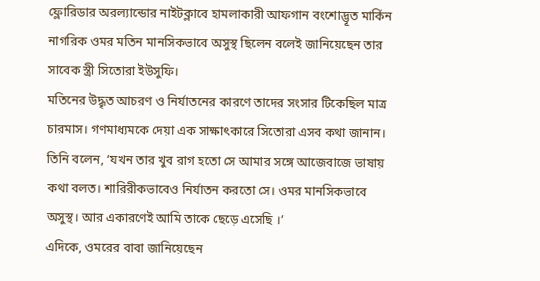ফ্লোরিডার অরল্যান্ডোর নাইটক্লাবে হামলাকারী আফগান বংশোদ্ভূত মার্কিন নাগরিক ওমর মতিন মানসিকভাবে অসুস্থ ছিলেন বলেই জানিয়েছেন তার সাবেক স্ত্রী সিতোরা ইউসুফি।
মতিনের উদ্ধৃত আচরণ ও নির্যাতনের কারণে তাদের সংসার টিকেছিল মাত্র চারমাস। গণমাধ্যমকে দেয়া এক সাক্ষাৎকারে সিতোরা এসব কথা জানান।
তিনি বলেন, ‘যখন তার খুব রাগ হতো সে আমার সঙ্গে আজেবাজে ভাষায় কথা বলত। শারিরীকভাবেও নির্যাতন করতো সে। ওমর মানসিকভাবে অসুস্থ। আর একারণেই আমি তাকে ছেড়ে এসেছি ।’
এদিকে, ওমরের বাবা জানিয়েছেন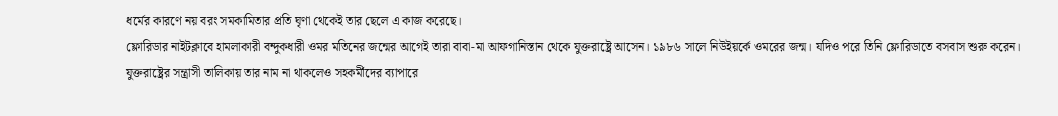ধর্মের কারণে নয় বরং সমকামিতার প্রতি ঘৃণা থেকেই তার ছেলে এ কাজ করেছে।
ফ্লোরিডার নাইটক্লাবে হামলাকারী বন্দুকধারী ওমর মতিনের জন্মের আগেই তারা বাবা-মা আফগানিস্তান থেকে যুক্তরাষ্ট্রে আসেন। ১৯৮৬ সালে নিউইয়র্কে ওমরের জন্ম। যদিও পরে তিনি ফ্লোরিডাতে বসবাস শুরু করেন।
যুক্তরাষ্ট্রের সন্ত্রাসী তালিকায় তার নাম না থাকলেও সহকর্মীদের ব্যাপারে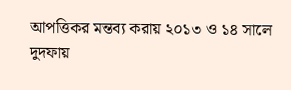আপত্তিকর মন্তব্য করায় ২০১৩ ও ১৪ সালে দুদফায়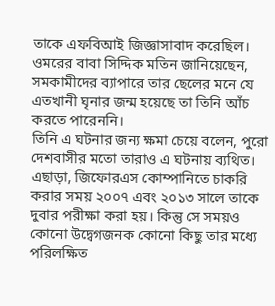তাকে এফবিআই জিজ্ঞাসাবাদ করেছিল।
ওমরের বাবা সিদ্দিক মতিন জানিয়েছেন, সমকামীদের ব্যাপারে তার ছেলের মনে যে এতখানী ঘৃনার জন্ম হয়েছে তা তিনি আঁচ করতে পারেননি।
তিনি এ ঘটনার জন্য ক্ষমা চেয়ে বলেন, পুরো দেশবাসীর মতো তারাও এ ঘটনায় ব্যথিত।
এছাড়া, জিফোরএস কোম্পানিতে চাকরি করার সময় ২০০৭ এবং ২০১৩ সালে তাকে দুবার পরীক্ষা করা হয়। কিন্তু সে সময়ও কোনো উদ্বেগজনক কোনো কিছু তার মধ্যে পরিলক্ষিত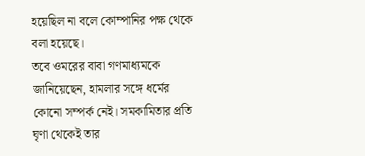হয়েছিল না বলে কোম্পানির পক্ষ থেকে বলা হয়েছে।
তবে ওমরের বাবা গণমাধ্যমকে জানিয়েছেন, হামলার সঙ্গে ধর্মের কোনো সম্পর্ক নেই। সমকামিতার প্রতি ঘৃণা থেকেই তার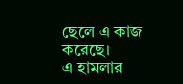ছেলে এ কাজ করেছে।
এ হামলার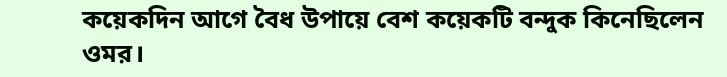কয়েকদিন আগে বৈধ উপায়ে বেশ কয়েকটি বন্দুক কিনেছিলেন ওমর।